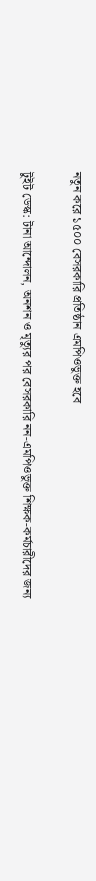নতুন করে ১৫০০ বেসরকারি প্রতিষ্ঠান এমপিওভুক্ত হবে

টুইট ডেস্ক: টানা আন্দোলন, অনশন ও মৃত্যুর পর বেসরকারি নন-এমপিওভুক্ত শিক্ষক-কর্মচারীদের জন্য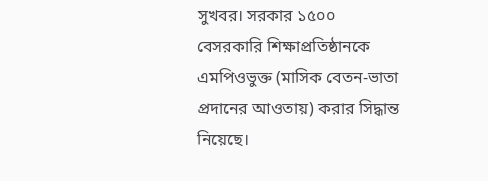সুখবর। সরকার ১৫০০ বেসরকারি শিক্ষাপ্রতিষ্ঠানকে এমপিওভুক্ত (মাসিক বেতন-ভাতা প্রদানের আওতায়) করার সিদ্ধান্ত নিয়েছে।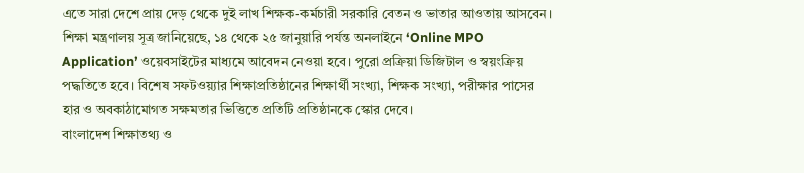এতে সারা দেশে প্রায় দেড় থেকে দুই লাখ শিক্ষক-কর্মচারী সরকারি বেতন ও ভাতার আওতায় আসবেন।
শিক্ষা মন্ত্রণালয় সূত্র জানিয়েছে, ১৪ থেকে ২৫ জানুয়ারি পর্যন্ত অনলাইনে ‘Online MPO Application’ ওয়েবসাইটের মাধ্যমে আবেদন নেওয়া হবে। পুরো প্রক্রিয়া ডিজিটাল ও স্বয়ংক্রিয় পদ্ধতিতে হবে। বিশেষ সফটওয়্যার শিক্ষাপ্রতিষ্ঠানের শিক্ষার্থী সংখ্যা, শিক্ষক সংখ্যা, পরীক্ষার পাসের হার ও অবকাঠামোগত সক্ষমতার ভিত্তিতে প্রতিটি প্রতিষ্ঠানকে স্কোর দেবে।
বাংলাদেশ শিক্ষাতথ্য ও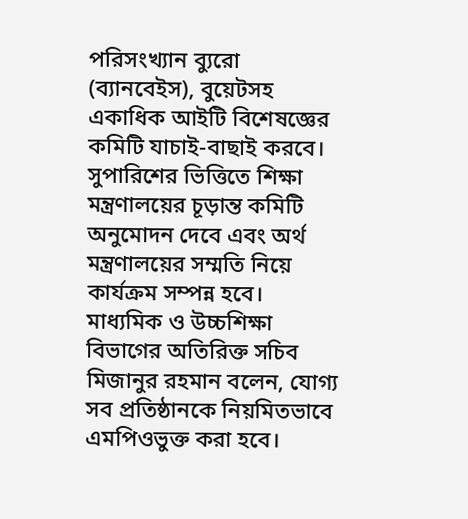পরিসংখ্যান ব্যুরো (ব্যানবেইস), বুয়েটসহ একাধিক আইটি বিশেষজ্ঞের কমিটি যাচাই-বাছাই করবে। সুপারিশের ভিত্তিতে শিক্ষা মন্ত্রণালয়ের চূড়ান্ত কমিটি অনুমোদন দেবে এবং অর্থ মন্ত্রণালয়ের সম্মতি নিয়ে কার্যক্রম সম্পন্ন হবে।
মাধ্যমিক ও উচ্চশিক্ষা বিভাগের অতিরিক্ত সচিব মিজানুর রহমান বলেন, যোগ্য সব প্রতিষ্ঠানকে নিয়মিতভাবে এমপিওভুক্ত করা হবে।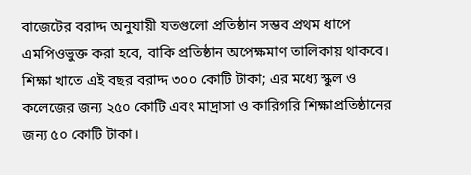বাজেটের বরাদ্দ অনুযায়ী যতগুলো প্রতিষ্ঠান সম্ভব প্রথম ধাপে এমপিওভুক্ত করা হবে, বাকি প্রতিষ্ঠান অপেক্ষমাণ তালিকায় থাকবে।
শিক্ষা খাতে এই বছর বরাদ্দ ৩০০ কোটি টাকা; এর মধ্যে স্কুল ও কলেজের জন্য ২৫০ কোটি এবং মাদ্রাসা ও কারিগরি শিক্ষাপ্রতিষ্ঠানের জন্য ৫০ কোটি টাকা।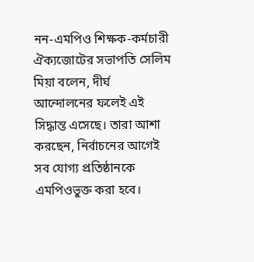নন-এমপিও শিক্ষক-কর্মচারী ঐক্যজোটের সভাপতি সেলিম মিয়া বলেন, দীর্ঘ আন্দোলনের ফলেই এই সিদ্ধান্ত এসেছে। তারা আশা করছেন, নির্বাচনের আগেই সব যোগ্য প্রতিষ্ঠানকে এমপিওভুক্ত করা হবে।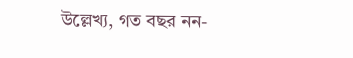উল্লেখ্য, গত বছর নন-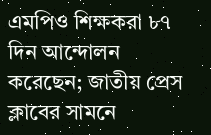এমপিও শিক্ষকরা ৮৭ দিন আন্দোলন করেছেন; জাতীয় প্রেস ক্লাবের সামনে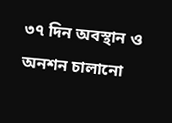৩৭ দিন অবস্থান ও অনশন চালানো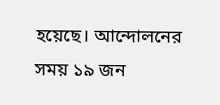হয়েছে। আন্দোলনের সময় ১৯ জন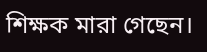শিক্ষক মারা গেছেন।